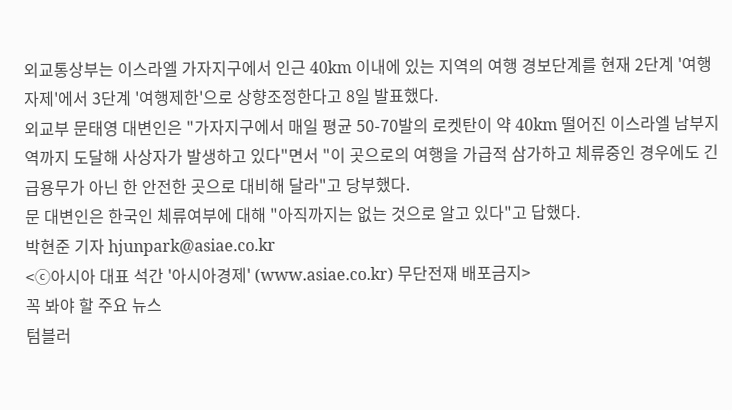외교통상부는 이스라엘 가자지구에서 인근 40km 이내에 있는 지역의 여행 경보단계를 현재 2단계 '여행자제'에서 3단계 '여행제한'으로 상향조정한다고 8일 발표했다.
외교부 문태영 대변인은 "가자지구에서 매일 평균 50-70발의 로켓탄이 약 40km 떨어진 이스라엘 남부지역까지 도달해 사상자가 발생하고 있다"면서 "이 곳으로의 여행을 가급적 삼가하고 체류중인 경우에도 긴급용무가 아닌 한 안전한 곳으로 대비해 달라"고 당부했다.
문 대변인은 한국인 체류여부에 대해 "아직까지는 없는 것으로 알고 있다"고 답했다.
박현준 기자 hjunpark@asiae.co.kr
<ⓒ아시아 대표 석간 '아시아경제' (www.asiae.co.kr) 무단전재 배포금지>
꼭 봐야 할 주요 뉴스
텀블러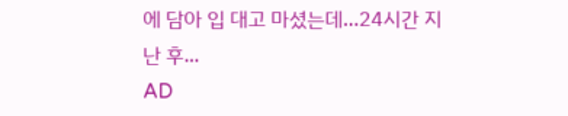에 담아 입 대고 마셨는데…24시간 지난 후...
AD